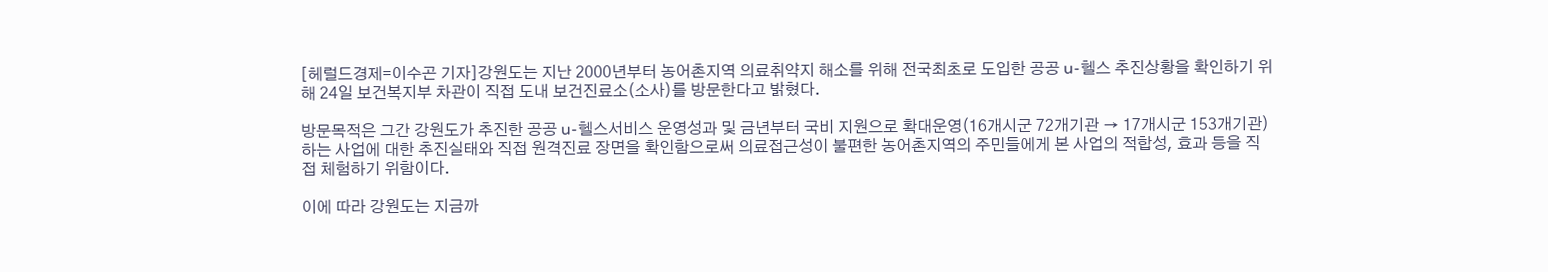[헤럴드경제=이수곤 기자]강원도는 지난 2000년부터 농어촌지역 의료취약지 해소를 위해 전국최초로 도입한 공공 u-헬스 추진상황을 확인하기 위해 24일 보건복지부 차관이 직접 도내 보건진료소(소사)를 방문한다고 밝혔다.

방문목적은 그간 강원도가 추진한 공공 u-헬스서비스 운영성과 및 금년부터 국비 지원으로 확대운영(16개시군 72개기관 → 17개시군 153개기관)하는 사업에 대한 추진실태와 직접 원격진료 장면을 확인함으로써 의료접근성이 불편한 농어촌지역의 주민들에게 본 사업의 적합성, 효과 등을 직접 체험하기 위함이다.

이에 따라 강원도는 지금까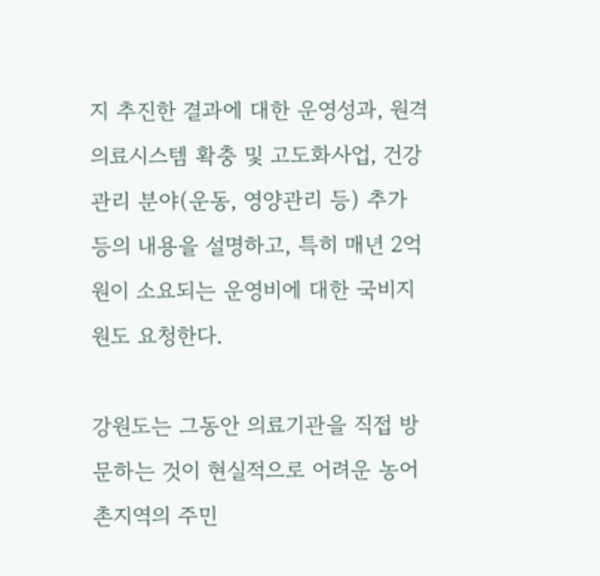지 추진한 결과에 대한 운영성과, 원격의료시스템 확충 및 고도화사업, 건강관리 분야(운동, 영양관리 등) 추가 등의 내용을 설명하고, 특히 매년 2억원이 소요되는 운영비에 대한 국비지원도 요청한다.

강원도는 그동안 의료기관을 직접 방문하는 것이 현실적으로 어려운 농어촌지역의 주민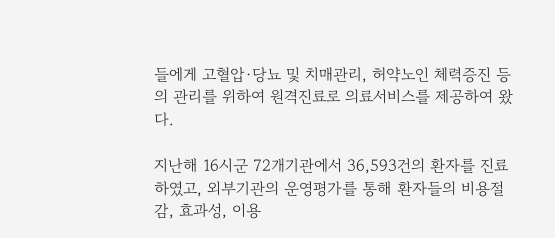들에게 고혈압·당뇨 및 치매관리, 허약노인 체력증진 등의 관리를 위하여 원격진료로 의료서비스를 제공하여 왔다.

지난해 16시군 72개기관에서 36,593건의 환자를 진료하였고, 외부기관의 운영평가를 통해 환자들의 비용절감, 효과성, 이용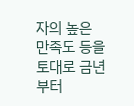자의 높은 만족도 등을 토대로 금년부터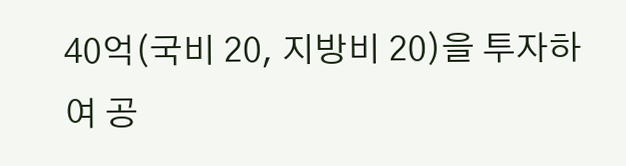40억(국비 20, 지방비 20)을 투자하여 공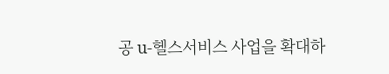공 u-헬스서비스 사업을 확대하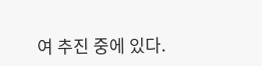여 추진 중에 있다.